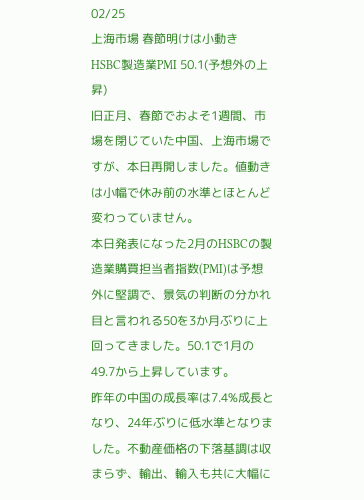02/25
上海市場 春節明けは小動き
HSBC製造業PMI 50.1(予想外の上昇)
旧正月、春節でおよそ1週間、市場を閉じていた中国、上海市場ですが、本日再開しました。値動きは小幅で休み前の水準とほとんど変わっていません。
本日発表になった2月のHSBCの製造業購買担当者指数(PMI)は予想外に堅調で、景気の判断の分かれ目と言われる50を3か月ぶりに上回ってきました。50.1で1月の49.7から上昇しています。
昨年の中国の成長率は7.4%成長となり、24年ぶりに低水準となりました。不動産価格の下落基調は収まらず、輸出、輸入も共に大幅に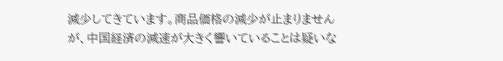減少してきています。商品価格の減少が止まりませんが、中国経済の減速が大きく響いていることは疑いな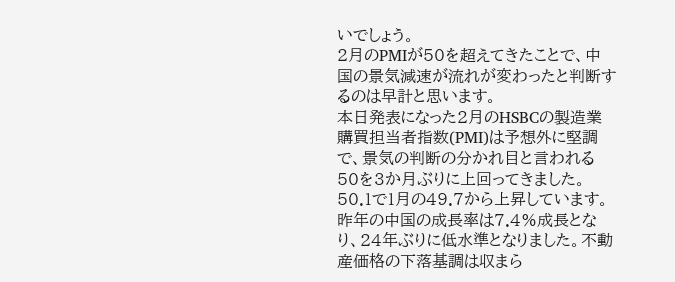いでしょう。
2月のPMIが50を超えてきたことで、中国の景気減速が流れが変わったと判断するのは早計と思います。
本日発表になった2月のHSBCの製造業購買担当者指数(PMI)は予想外に堅調で、景気の判断の分かれ目と言われる50を3か月ぶりに上回ってきました。50.1で1月の49.7から上昇しています。
昨年の中国の成長率は7.4%成長となり、24年ぶりに低水準となりました。不動産価格の下落基調は収まら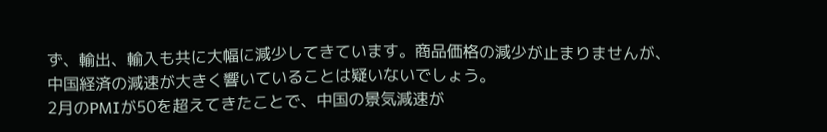ず、輸出、輸入も共に大幅に減少してきています。商品価格の減少が止まりませんが、中国経済の減速が大きく響いていることは疑いないでしょう。
2月のPMIが50を超えてきたことで、中国の景気減速が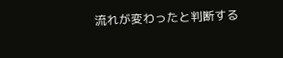流れが変わったと判断する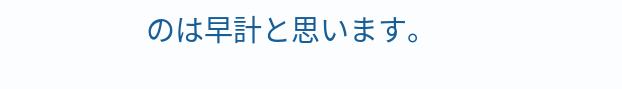のは早計と思います。